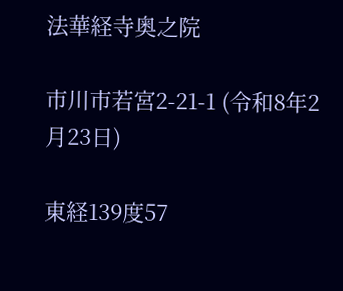法華経寺奥之院

市川市若宮2-21-1 (令和8年2月23日)

東経139度57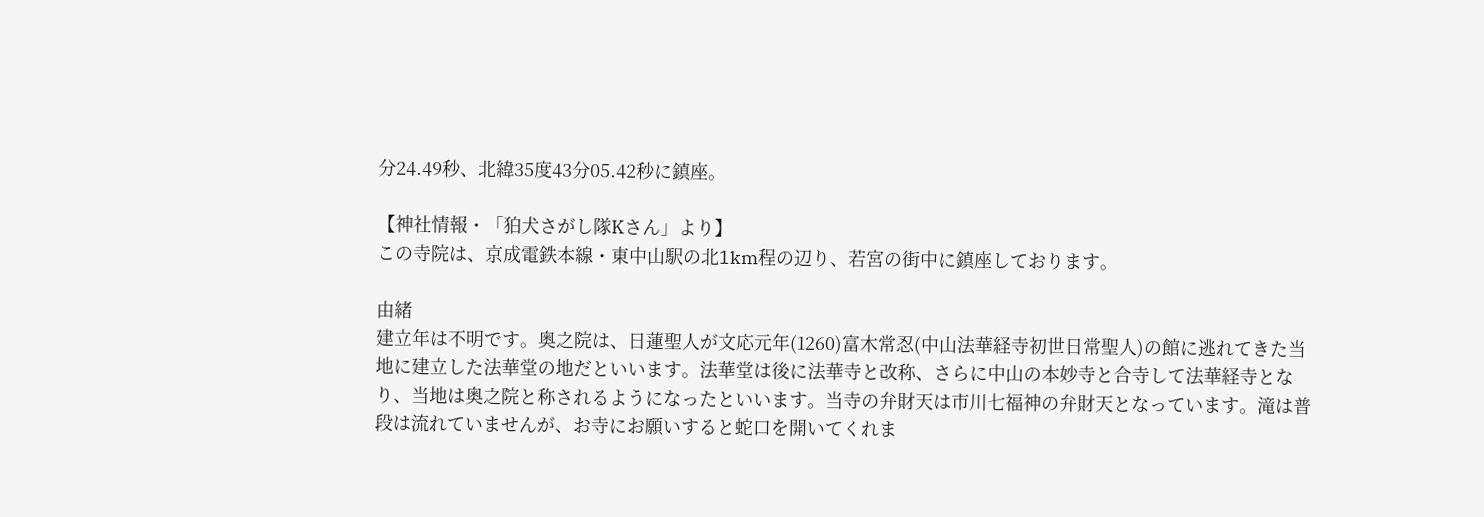分24.49秒、北緯35度43分05.42秒に鎮座。

【神社情報・「狛犬さがし隊Kさん」より】
この寺院は、京成電鉄本線・東中山駅の北1km程の辺り、若宮の街中に鎮座しております。

由緒
建立年は不明です。奥之院は、日蓮聖人が文応元年(1260)富木常忍(中山法華経寺初世日常聖人)の館に逃れてきた当地に建立した法華堂の地だといいます。法華堂は後に法華寺と改称、さらに中山の本妙寺と合寺して法華経寺となり、当地は奥之院と称されるようになったといいます。当寺の弁財天は市川七福神の弁財天となっています。滝は普段は流れていませんが、お寺にお願いすると蛇口を開いてくれま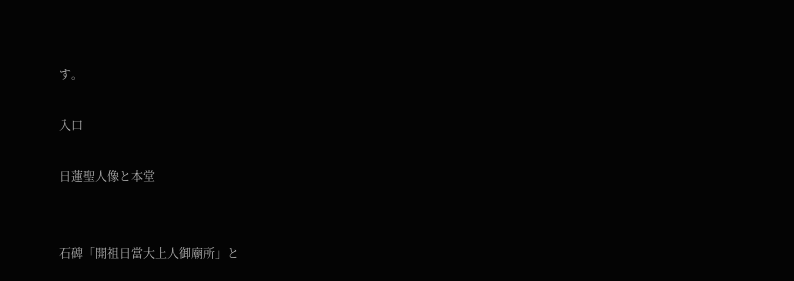す。

入口

日蓮聖人像と本堂


石碑「開祖日當大上人御廟所」と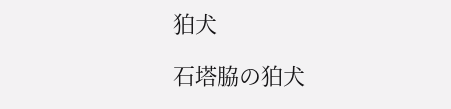狛犬

石塔脇の狛犬